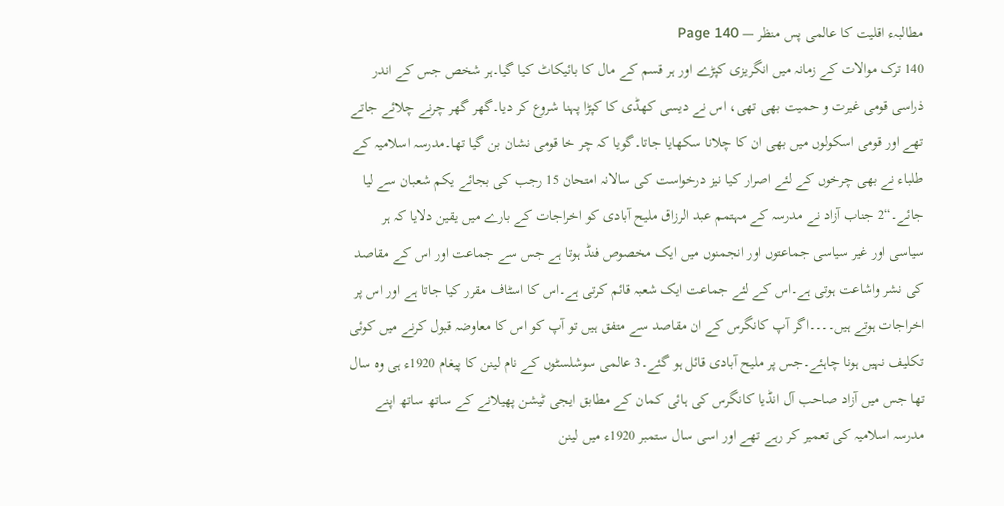مطالبہء اقلیت کا عالمی پس منظر — Page 140
140 ترک موالات کے زمانہ میں انگریزی کپڑے اور ہر قسم کے مال کا بائیکاٹ کیا گیا۔ہر شخص جس کے اندر ذراسی قومی غیرت و حمیت بھی تھی، اس نے دیسی کھڈی کا کپڑا پہنا شروع کر دیا۔گھر گھر چرنے چلائے جاتے تھے اور قومی اسکولوں میں بھی ان کا چلانا سکھایا جاتا۔گویا کہ چر خا قومی نشان بن گیا تھا۔مدرسہ اسلامیہ کے طلباء نے بھی چرخوں کے لئے اصرار کیا نیز درخواست کی سالانہ امتحان 15 رجب کی بجائے یکم شعبان سے لیا جائے۔“2 جناب آزاد نے مدرسہ کے مہتمم عبد الرزاق ملیح آبادی کو اخراجات کے بارے میں یقین دلایا کہ ہر سیاسی اور غیر سیاسی جماعتوں اور انجمنوں میں ایک مخصوص فنڈ ہوتا ہے جس سے جماعت اور اس کے مقاصد کی نشر واشاعت ہوتی ہے۔اس کے لئے جماعت ایک شعبہ قائم کرتی ہے۔اس کا اسٹاف مقرر کیا جاتا ہے اور اس پر اخراجات ہوتے ہیں۔۔۔۔اگر آپ کانگرس کے ان مقاصد سے متفق ہیں تو آپ کو اس کا معاوضہ قبول کرنے میں کوئی تکلیف نہیں ہونا چاہئے۔جس پر ملیح آبادی قائل ہو گئے۔3 عالمی سوشلسٹوں کے نام لینن کا پیغام 1920ء ہی وہ سال تھا جس میں آزاد صاحب آل انڈیا کانگرس کی ہائی کمان کے مطابق ایجی ٹیشن پھیلانے کے ساتھ ساتھ اپنے مدرسہ اسلامیہ کی تعمیر کر رہے تھے اور اسی سال ستمبر 1920ء میں لینن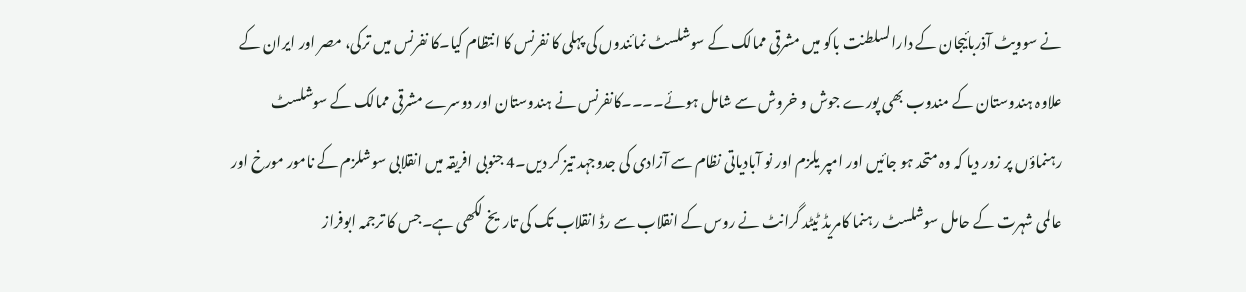نے سوویٹ آذربائیجان کے دارالسلطنت باکو میں مشرقی ممالک کے سوشلسٹ نمائندوں کی پہلی کا نفرنس کا انتظام کیا۔کا نفرنس میں ترکی، مصر اور ایران کے علاوہ ہندوستان کے مندوب بھی پورے جوش و خروش سے شامل ہوئے۔۔۔۔کانفرنس نے ہندوستان اور دوسرے مشرقی ممالک کے سوشلسٹ رہنماؤں پر زور دیا کہ وہ متحد ہو جائیں اور امپر یلزم اور نو آبادیاتی نظام سے آزادی کی جدوجہد تیز کر دیں۔4 جنوبی افریقہ میں انقلابی سوشلزم کے نامور مورخ اور عالمی شہرت کے حامل سوشلسٹ رہنما کامریڈ ٹیٹد گرانٹ نے روس کے انقلاب سے رڈ انقلاب تک کی تاریخ لکھی ہے۔جس کا ترجمہ ابوفراز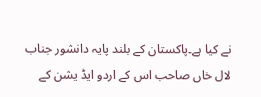نے کیا ہے۔پاکستان کے بلند پایہ دانشور جناب لال خاں صاحب اس کے اردو ایڈ یشن کے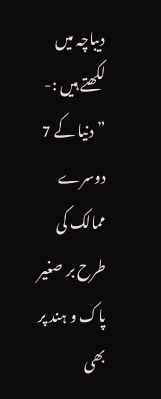دیباچہ میں لکھتے ہیں :- ”دنیا کے 7 دوسرے ممالک کی طرح بر صغیر پاک و ہند پر بھی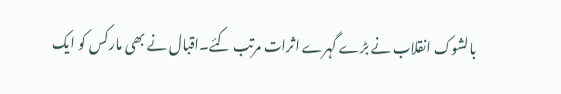بالشوک انقلاب نے بڑے گہرے اثرات مرتب کئے۔اقبال نے بھی مارکس کو ایک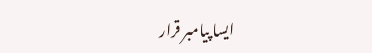ایسا پیامبر قرار